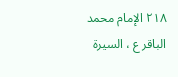۲۱۸ الإمام محمد الباقر ع ، السيرة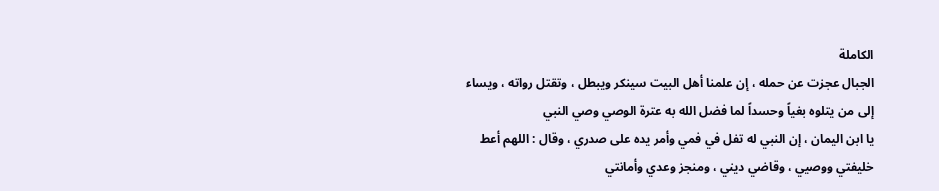الكاملة
الجبال عجزت عن حمله ، إن علمنا أهل البيت سينكر ويبطل ، وتقتل رواته ، ويساء
إلى من يتلوه بغياً وحسداً لما فضل الله به عترة الوصي وصي النبي
يا ابن اليمان ، إن النبي له تفل في فمي وأمر يده على صدري ، وقال : اللهم أعط
خليفتي ووصيي ، وقاضي ديني ، ومنجز وعدي وأمانتي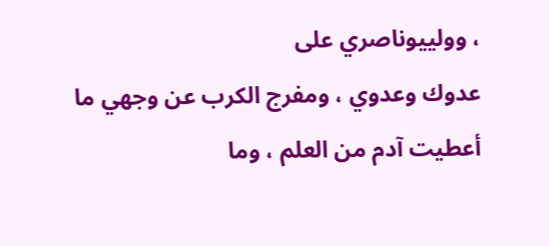، وولييوناصري على
عدوك وعدوي ، ومفرج الكرب عن وجهي ما أعطيت آدم من العلم ، وما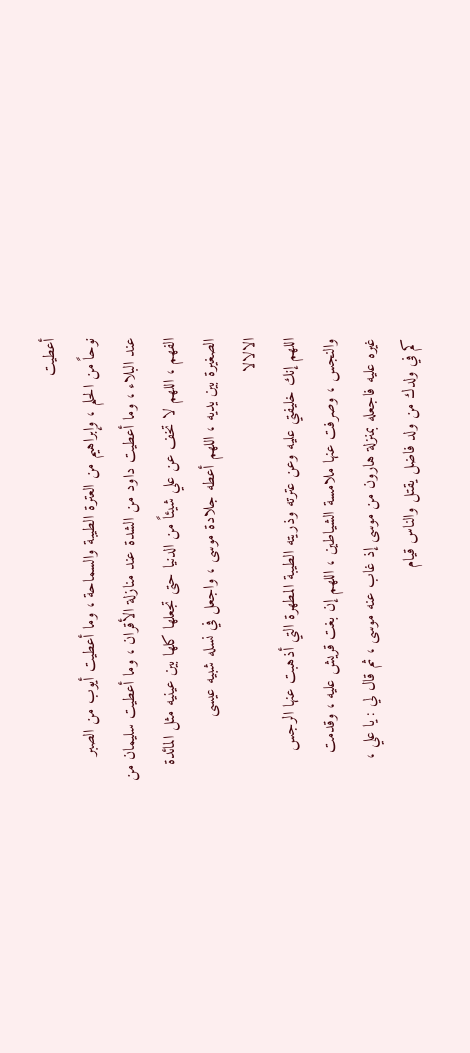أعطيت
نوحاً من الحلم ، وإبراهيم من العترة الطيبة والسماحة ، وما أعطيت أيوب من الصبر
عند البلاء ، وما أعطيت داود من الشدة عند منازلة الأقران ، وما أعطيت سليمان من
الفهم ، اللهم لا تخف عن علي شيئاً من الدنيا حتى تجعلها كلها بين عينيه مثل المائدة
الصغيرة بين يديه ، اللهم أعطه جلادة موسى ، واجعل في نسله شبيه عيسى
الالالا
اللهم إنك خليفتي عليه وعن عترته وذريته الطيبة المطهرة التي أذهبت عنها الرجس
والنجس ، وصرفت عنها ملامسة الشياطين ، اللهم إن بغت قريش عليه ، وقدمت
غيره عليه فاجعله بمنزلة هارون من موسى إذ غاب عنه موسى ، ثم قال لي : يا علي ،
كم في ولدك من ولد فاضل يقتل والناس قيام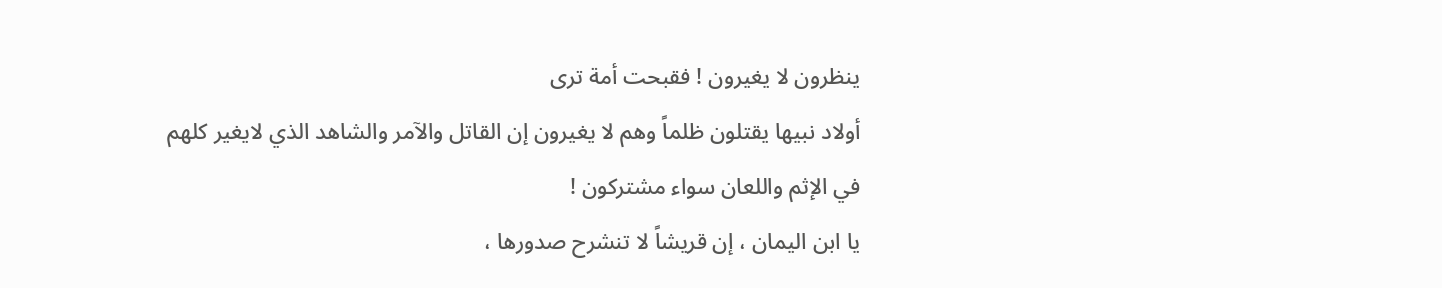ينظرون لا يغيرون ! فقبحت أمة ترى
أولاد نبيها يقتلون ظلماً وهم لا يغيرون إن القاتل والآمر والشاهد الذي لايغير كلهم
في الإثم واللعان سواء مشتركون !
يا ابن اليمان ، إن قريشاً لا تنشرح صدورها ،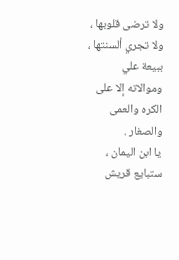ولا ترضى قلوبها ، ولا تجري ألسنتها ،
ببيعة علي وموالاته إلا على الكره والعمى والصغار .
يا ابن اليمان ، ستبايع قريش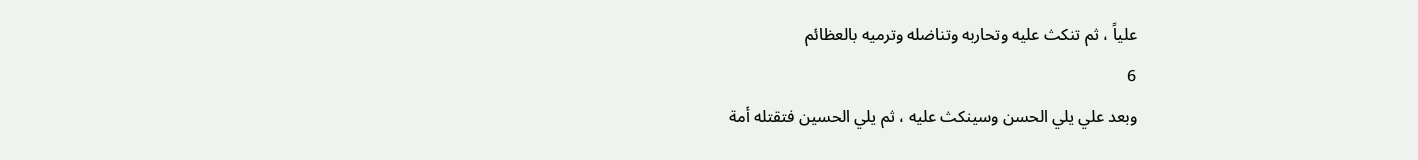علياً ، ثم تنكث عليه وتحاربه وتناضله وترميه بالعظائم
6
وبعد علي يلي الحسن وسينكث عليه ، ثم يلي الحسين فتقتله أمة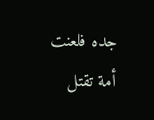جده فلعنت أمة تقتل